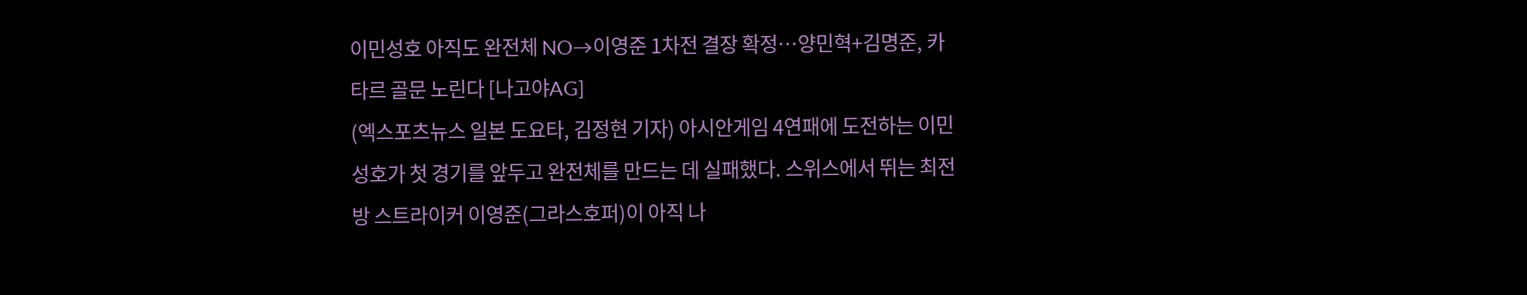이민성호 아직도 완전체 NO→이영준 1차전 결장 확정…양민혁+김명준, 카타르 골문 노린다 [나고야AG]
(엑스포츠뉴스 일본 도요타, 김정현 기자) 아시안게임 4연패에 도전하는 이민성호가 첫 경기를 앞두고 완전체를 만드는 데 실패했다. 스위스에서 뛰는 최전방 스트라이커 이영준(그라스호퍼)이 아직 나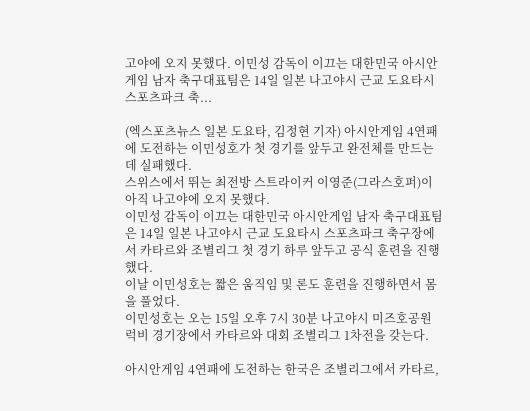고야에 오지 못했다. 이민성 감독이 이끄는 대한민국 아시안게임 남자 축구대표팀은 14일 일본 나고야시 근교 도요타시 스포츠파크 축...

(엑스포츠뉴스 일본 도요타, 김정현 기자) 아시안게임 4연패에 도전하는 이민성호가 첫 경기를 앞두고 완전체를 만드는 데 실패했다.
스위스에서 뛰는 최전방 스트라이커 이영준(그라스호퍼)이 아직 나고야에 오지 못했다.
이민성 감독이 이끄는 대한민국 아시안게임 남자 축구대표팀은 14일 일본 나고야시 근교 도요타시 스포츠파크 축구장에서 카타르와 조별리그 첫 경기 하루 앞두고 공식 훈련을 진행했다.
이날 이민성호는 짧은 움직임 및 론도 훈련을 진행하면서 몸을 풀었다.
이민성호는 오는 15일 오후 7시 30분 나고야시 미즈호공원 럭비 경기장에서 카타르와 대회 조별리그 1차전을 갖는다.

아시안게임 4연패에 도전하는 한국은 조별리그에서 카타르,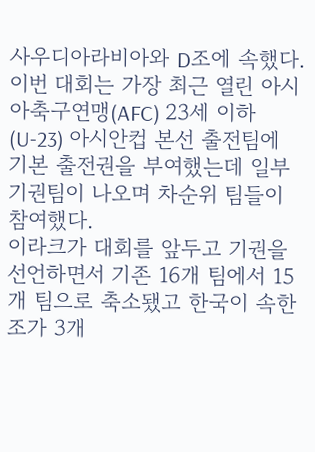사우디아라비아와 D조에 속했다.
이번 대회는 가장 최근 열린 아시아축구연맹(AFC) 23세 이하(U-23) 아시안컵 본선 출전팀에 기본 출전권을 부여했는데 일부 기권팀이 나오며 차순위 팀들이 참여했다.
이라크가 대회를 앞두고 기권을 선언하면서 기존 16개 팀에서 15개 팀으로 축소됐고 한국이 속한 조가 3개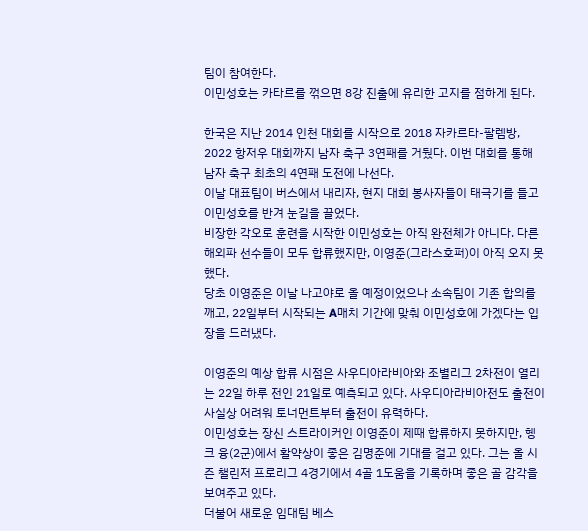팀이 참여한다.
이민성호는 카타르를 꺾으면 8강 진출에 유리한 고지를 점하게 된다.

한국은 지난 2014 인천 대회를 시작으로 2018 자카르타-팔렘방, 2022 항저우 대회까지 남자 축구 3연패를 거뒀다. 이번 대회를 통해 남자 축구 최초의 4연패 도전에 나선다.
이날 대표팀이 버스에서 내리자, 현지 대회 봉사자들이 태극기를 들고 이민성호를 반겨 눈길을 끌었다.
비장한 각오로 훈련을 시작한 이민성호는 아직 완전체가 아니다. 다른 해외파 선수들이 모두 합류했지만, 이영준(그라스호퍼)이 아직 오지 못했다.
당초 이영준은 이날 나고야로 올 예정이었으나 소속팀이 기존 합의를 깨고, 22일부터 시작되는 A매치 기간에 맞춰 이민성호에 가겠다는 입장을 드러냈다.

이영준의 예상 합류 시점은 사우디아라비아와 조별리그 2차전이 열리는 22일 하루 전인 21일로 예측되고 있다. 사우디아라비아전도 출전이 사실상 어려워 토너먼트부터 출전이 유력하다.
이민성호는 장신 스트라이커인 이영준이 제때 합류하지 못하지만, 헹크 융(2군)에서 활약상이 좋은 김명준에 기대를 걸고 있다. 그는 올 시즌 챌린저 프로리그 4경기에서 4골 1도움을 기록하며 좋은 골 감각을 보여주고 있다.
더불어 새로운 임대팀 베스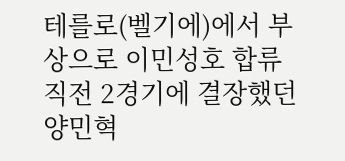테를로(벨기에)에서 부상으로 이민성호 합류 직전 2경기에 결장했던 양민혁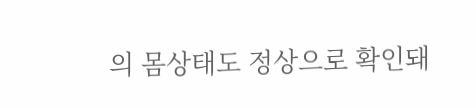의 몸상태도 정상으로 확인돼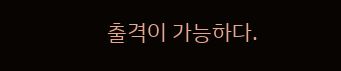출격이 가능하다.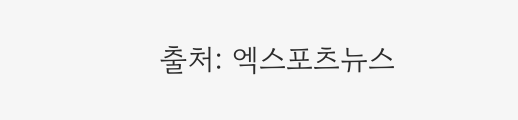출처: 엑스포츠뉴스